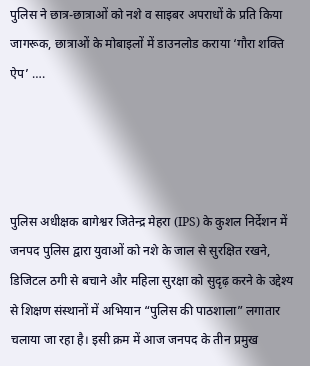पुलिस ने छात्र-छात्राओं को नशे व साइबर अपराधों के प्रति किया जागरूक, छात्राओं के मोबाइलों में डाउनलोड कराया ‘गौरा शक्ति ऐप’ ….




पुलिस अधीक्षक बागेश्वर जितेन्द्र मेहरा (IPS) के कुशल निर्देशन में जनपद पुलिस द्वारा युवाओं को नशे के जाल से सुरक्षित रखने, डिजिटल ठगी से बचाने और महिला सुरक्षा को सुदृढ़ करने के उद्देश्य से शिक्षण संस्थानों में अभियान “पुलिस की पाठशाला” लगातार चलाया जा रहा है। इसी क्रम में आज जनपद के तीन प्रमुख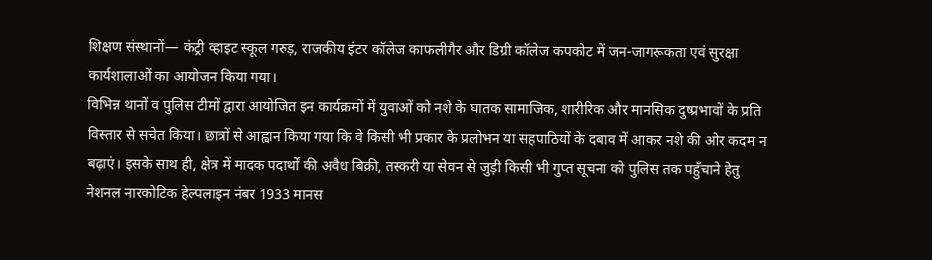शिक्षण संस्थानों— कंट्री व्हाइट स्कूल गरुड़, राजकीय इंटर कॉलेज काफलीगैर और डिग्री कॉलेज कपकोट में जन-जागरूकता एवं सुरक्षा कार्यशालाओं का आयोजन किया गया।
विभिन्न थानों व पुलिस टीमों द्वारा आयोजित इन कार्यक्रमों में युवाओं को नशे के घातक सामाजिक, शारीरिक और मानसिक दुष्प्रभावों के प्रति विस्तार से सचेत किया। छात्रों से आह्वान किया गया कि वे किसी भी प्रकार के प्रलोभन या सहपाठियों के दबाव में आकर नशे की ओर कदम न बढ़ाएं। इसके साथ ही, क्षेत्र में मादक पदार्थों की अवैध बिक्री, तस्करी या सेवन से जुड़ी किसी भी गुप्त सूचना को पुलिस तक पहुँचाने हेतु नेशनल नारकोटिक हेल्पलाइन नंबर 1933 मानस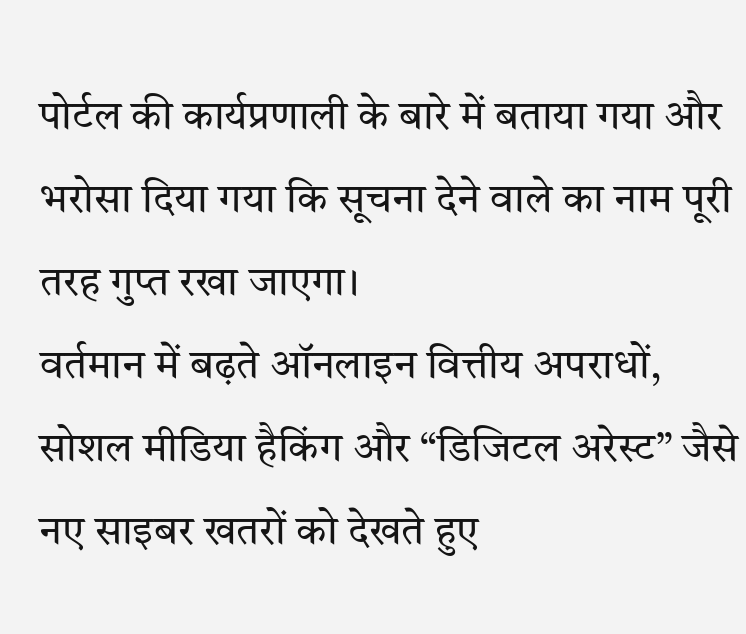पोर्टल की कार्यप्रणाली के बारे में बताया गया और भरोसा दिया गया कि सूचना देने वाले का नाम पूरी तरह गुप्त रखा जाएगा।
वर्तमान में बढ़ते ऑनलाइन वित्तीय अपराधों, सोशल मीडिया हैकिंग और “डिजिटल अरेस्ट” जैसे नए साइबर खतरों को देखते हुए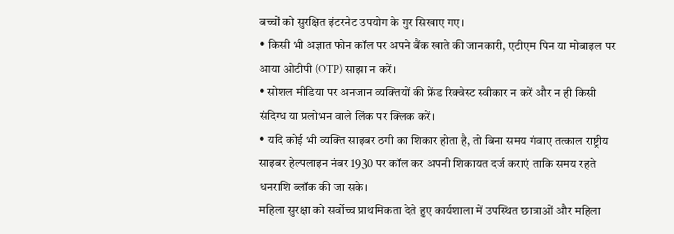बच्चों को सुरक्षित इंटरनेट उपयोग के गुर सिखाए गए।
• किसी भी अज्ञात फोन कॉल पर अपने बैंक खाते की जानकारी, एटीएम पिन या मोबाइल पर आया ओटीपी (OTP) साझा न करें।
• सोशल मीडिया पर अनजान व्यक्तियों की फ्रेंड रिक्वेस्ट स्वीकार न करें और न ही किसी संदिग्ध या प्रलोभन वाले लिंक पर क्लिक करें।
• यदि कोई भी व्यक्ति साइबर ठगी का शिकार होता है, तो बिना समय गंवाए तत्काल राष्ट्रीय साइबर हेल्पलाइन नंबर 1930 पर कॉल कर अपनी शिकायत दर्ज कराएं ताकि समय रहते धनराशि ब्लॉक की जा सके।
महिला सुरक्षा को सर्वोच्च प्राथमिकता देते हुए कार्यशाला में उपस्थित छात्राओं और महिला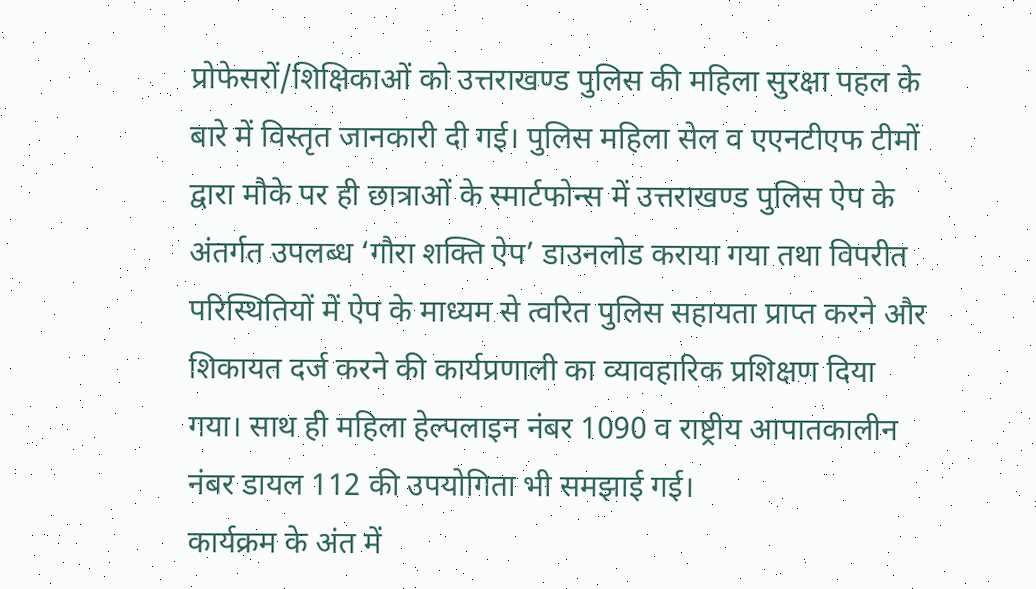प्रोफेसरों/शिक्षिकाओं को उत्तराखण्ड पुलिस की महिला सुरक्षा पहल के बारे में विस्तृत जानकारी दी गई। पुलिस महिला सेल व एएनटीएफ टीमों द्वारा मौके पर ही छात्राओं के स्मार्टफोन्स में उत्तराखण्ड पुलिस ऐप के अंतर्गत उपलब्ध ‘गौरा शक्ति ऐप’ डाउनलोड कराया गया तथा विपरीत परिस्थितियों में ऐप के माध्यम से त्वरित पुलिस सहायता प्राप्त करने और शिकायत दर्ज करने की कार्यप्रणाली का व्यावहारिक प्रशिक्षण दिया गया। साथ ही महिला हेल्पलाइन नंबर 1090 व राष्ट्रीय आपातकालीन नंबर डायल 112 की उपयोगिता भी समझाई गई।
कार्यक्रम के अंत में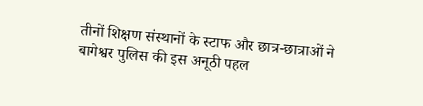तीनों शिक्षण संस्थानों के स्टाफ और छात्र-छात्राओं ने बागेश्वर पुलिस की इस अनूठी पहल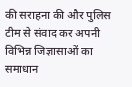की सराहना की और पुलिस टीम से संवाद कर अपनी विभिन्न जिज्ञासाओं का समाधान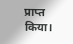प्राप्त किया।